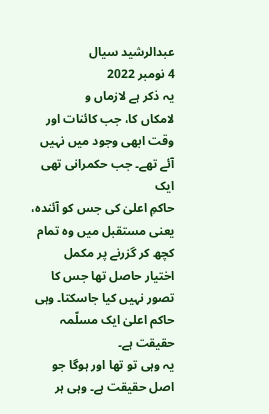عبدالرشید سیال
4 نومبر 2022
یہ ذکر ہے لازماں و
لامکاں کا، جب کائنات اور وقت ابھی وجود میں نہیں آئے تھے۔ جب حکمرانی تھی ایک
حاکمِ اعلیٰ کی جس کو آئندہ، یعنی مستقبل میں وہ تمام کچھ کر گزرنے پر مکمل
اختیار حاصل تھا جس کا تصور نہیں کیا جاسکتا۔ وہی حاکم اعلیٰ ایک مسلّمہ حقیقت ہے۔
یہ وہی تو تھا اور ہوگا جو اصل حقیقت ہے۔ وہی ہر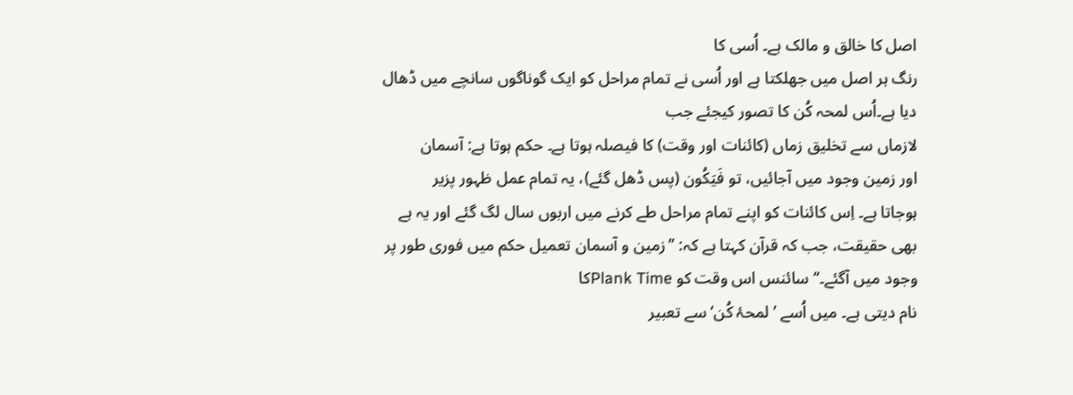اصل کا خالق و مالک ہے۔ اُسی کا
رنگ ہر اصل میں جھلکتا ہے اور اُسی نے تمام مراحل کو ایک گوناگوں سانچے میں ڈھال
دیا ہے۔اُس لمحہ کُن کا تصور کیجئے جب
لازماں سے تخلیق زماں (کائنات اور وقت) کا فیصلہ ہوتا ہے۔ حکم ہوتا ہے: آسمان
اور زمین وجود میں آجائیں، تو فَیَکُون (پس ڈھل گئے)، یہ تمام عمل ظہور پزیر
ہوجاتا ہے۔ اِس کائنات کو اپنے تمام مراحل طے کرنے میں اربوں سال لگ گئے اور یہ ہے
بھی حقیقت، جب کہ قرآن کہتا ہے کہ: ’’زمین و آسمان تعمیل حکم میں فوری طور پر
وجود میں آگئے۔‘‘ سائنس اس وقت کو Plank Timeکا
نام دیتی ہے۔ میں اُسے ’لمحۂ کُن‘ سے تعبیر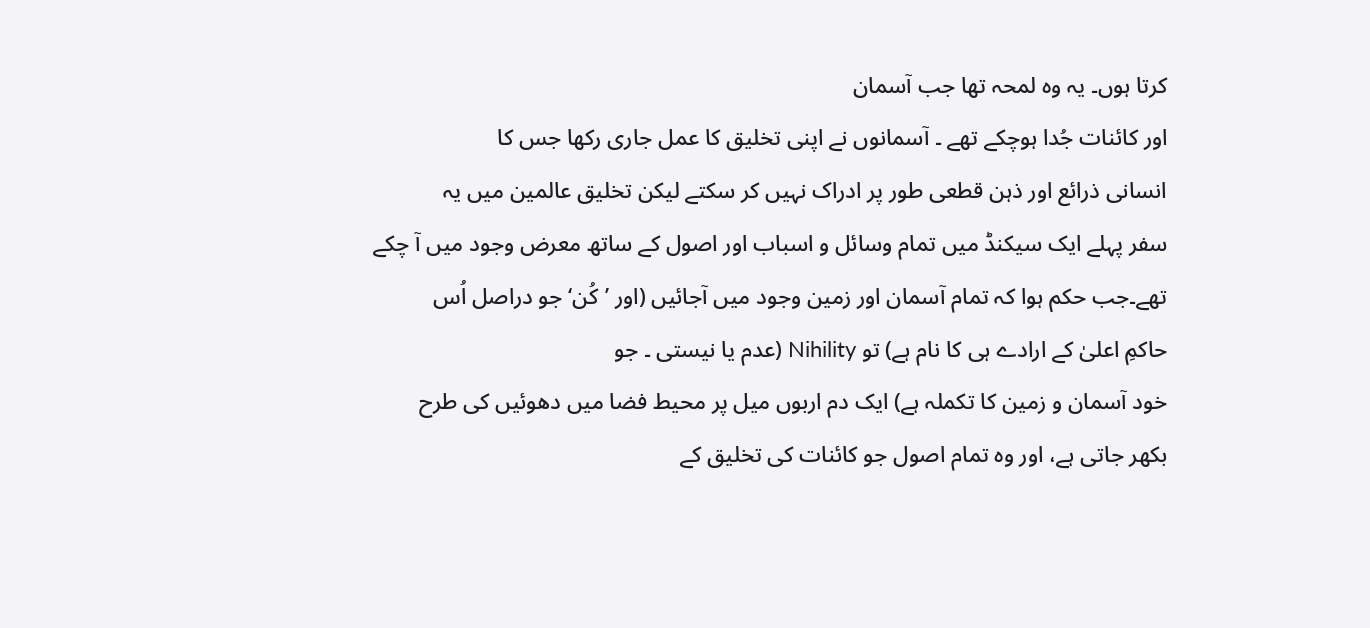کرتا ہوں۔ یہ وہ لمحہ تھا جب آسمان
اور کائنات جُدا ہوچکے تھے ۔ آسمانوں نے اپنی تخلیق کا عمل جاری رکھا جس کا
انسانی ذرائع اور ذہن قطعی طور پر ادراک نہیں کر سکتے لیکن تخلیق عالمین میں یہ
سفر پہلے ایک سیکنڈ میں تمام وسائل و اسباب اور اصول کے ساتھ معرض وجود میں آ چکے
تھے۔جب حکم ہوا کہ تمام آسمان اور زمین وجود میں آجائیں (اور ’کُن‘ جو دراصل اُس
حاکمِ اعلیٰ کے ارادے ہی کا نام ہے) تو Nihility (عدم یا نیستی ۔ جو
خود آسمان و زمین کا تکملہ ہے) ایک دم اربوں میل پر محیط فضا میں دھوئیں کی طرح
بکھر جاتی ہے، اور وہ تمام اصول جو کائنات کی تخلیق کے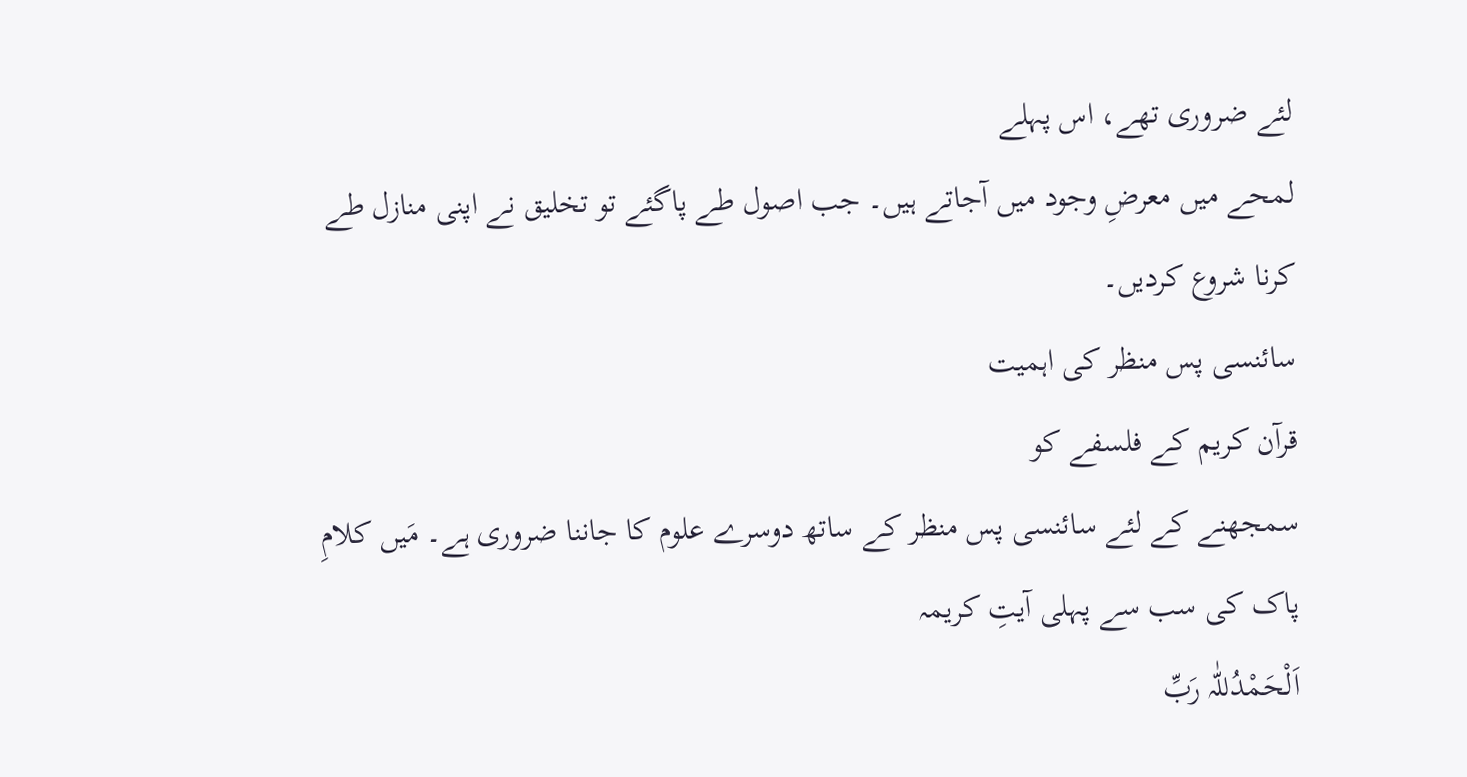لئے ضروری تھے، اس پہلے
لمحے میں معرضِ وجود میں آجاتے ہیں۔ جب اصول طے پاگئے تو تخلیق نے اپنی منازل طے
کرنا شروع کردیں۔
سائنسی پس منظر کی اہمیت
قرآن کریم کے فلسفے کو
سمجھنے کے لئے سائنسی پس منظر کے ساتھ دوسرے علوم کا جاننا ضروری ہے۔ مَیں کلامِ
پاک کی سب سے پہلی آیتِ کریمہ
اَلْحَمْدُللّٰہ رَبِّ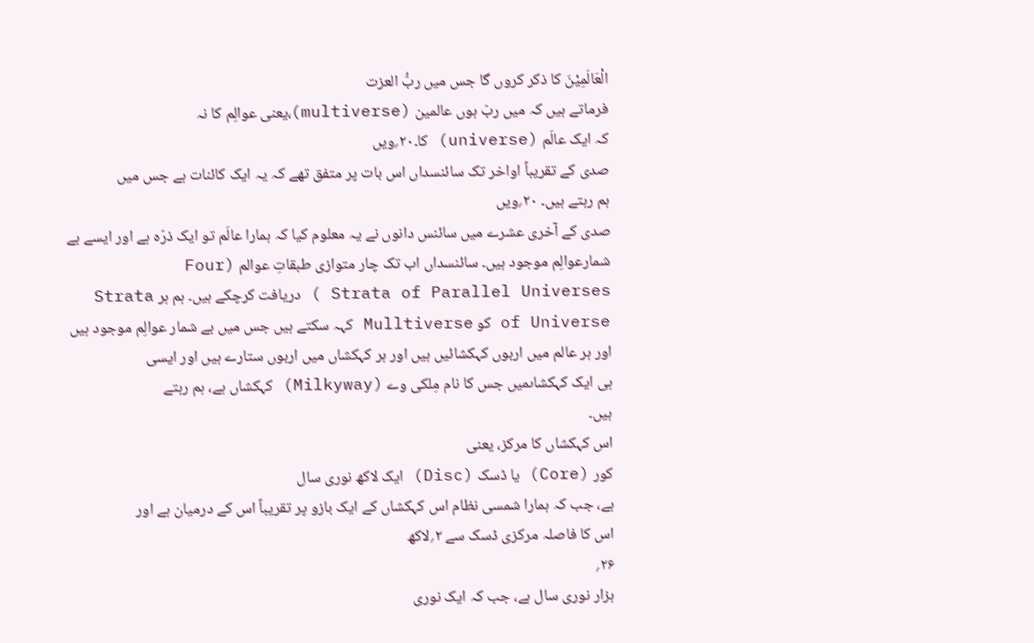الْعَالَمِیْنَ کا ذکر کروں گا جس میں ربُّ العزت
فرماتے ہیں کہ میں ربّ ہوں عالمین (multiverse)،یعنی عوالِم کا نہ
کہ ایک عالَم (universe) کا۔۲۰؍ویں
صدی کے تقریباً اواخر تک سائنسداں اس بات پر متفق تھے کہ یہ ایک کائنات ہے جس میں
ہم رہتے ہیں۔ ۲۰؍ویں
صدی کے آخری عشرے میں سائنس دانوں نے یہ معلوم کیا کہ ہمارا عالَم تو ایک ذرّہ ہے اور ایسے بے
شمارعوالِم موجود ہیں۔ سائنسداں اب تک چار متوازی طبقاتِ عوالم (Four
Strata of Parallel Universes ) دریافت کرچکے ہیں۔ ہم ہر Strata
of Universe کو Mulltiverse کہہ سکتے ہیں جس میں بے شمار عوالِم موجود ہیں
اور ہر عالم میں اربوں کہکشائیں ہیں اور ہر کہکشاں میں اربوں ستارے ہیں اور ایسی
ہی ایک کہکشاںمیں جس کا نام مِلکی وے (Milkyway) کہکشاں ہے، ہم رہتے
ہیں۔
اس کہکشاں کا مرکز، یعنی
کور (Core) یا ڈسک (Disc) ایک لاکھ نوری سال
ہے، جب کہ ہمارا شمسی نظام اس کہکشاں کے ایک بازو پر تقریباً اس کے درمیان ہے اور
اس کا فاصلہ مرکزی ڈسک سے ۲؍لاکھ
۲۶؍
ہزار نوری سال ہے، جب کہ ایک نوری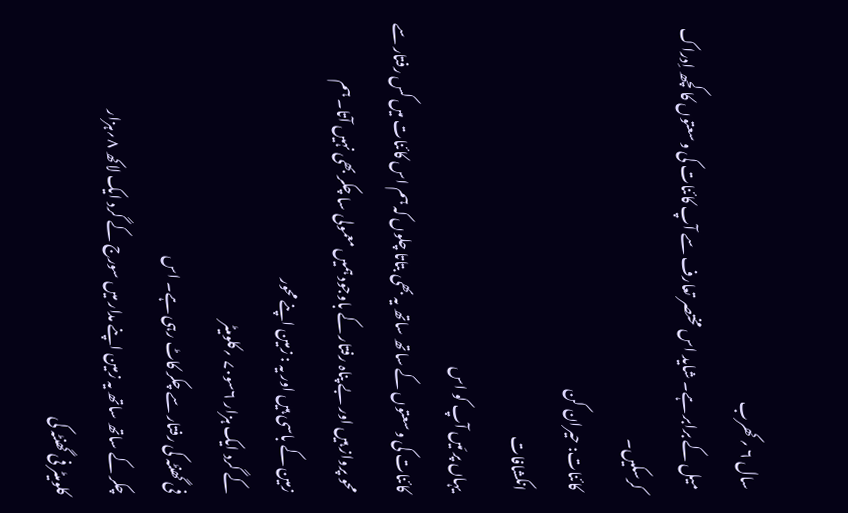سال ۶ ؍کھرب
میل کے برابر ہے۔ شاید اس مختصر تعارف سے آپ کائنات کی وسعتوں کا کچھ اِدراک
کرسکیں۔
کائنات: حیران کن
انکشافات
یہاں پر مَیں آپ کو اس
کائنات کی وسعتوں کے ساتھ ساتھ یہ بھی بتاتا چلوں کہ ہم اس کائنات میں کس رفتار سے
محو پرواز ہیں اور بے پناہ رفتار کے باوجود ہمیں معمولی سا چکر بھی نہیں آتا۔ ہم
زمین کے باسی ہیں اور یہ : زمین اپنے محور
کے گرد ایک ہزار ۶سو۷۰ ؍کلومیٹر
فی گھنٹہ کی رفتار سے چکر کاٹ رہی ہے۔ اس
چکر کے ساتھ ساتھ یہ زمین اپنے مدار میں سورج کے گرد ایک لاکھ ۸؍ہزار
کلومیٹر فی گھنٹہ کی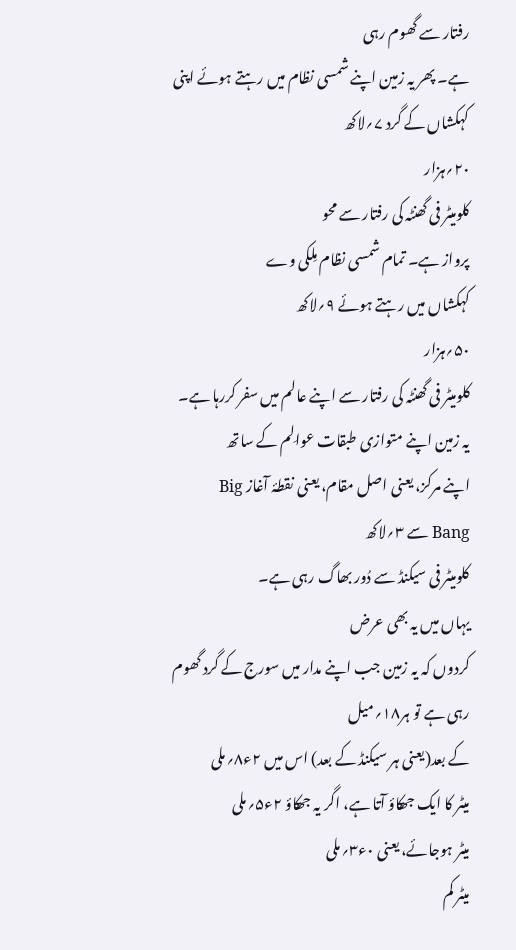رفتار سے گھوم رہی
ہے۔ پھر یہ زمین اپنے شمسی نظام میں رہتے ہوئے اپنی کہکشاں کے گرد ۷؍لاکھ
۲۰؍ہزار
کلومیٹر فی گھنٹہ کی رفتار سے محو
پرواز ہے۔ تمام شمسی نظام مِلکی وے
کہکشاں میں رہتے ہوئے ۹؍لاکھ
۵۰؍ہزار
کلومیٹر فی گھنٹہ کی رفتار سے اپنے عالم میں سفر کررہا ہے۔ یہ زمین اپنے متوازی طبقات عوالِم کے ساتھ
اپنے مرکز، یعنی اصل مقام، یعنی نقطۂ آغاز Big
Bang سے ۳؍لاکھ
کلومیٹر فی سیکنڈ سے دُور بھاگ رہی ہے۔
یہاں میں یہ بھی عرض
کردوں کہ یہ زمین جب اپنے مدار میں سورج کے گرد گھوم رہی ہے تو ہر۱۸؍میل
کے بعد(یعنی ہر سیکنڈ کے بعد) اس میں ۲ء۸؍ملی
میٹر کا ایک جھکاؤ آتا ہے، اگر یہ جھکاؤ ۲ء۵؍ملی
میٹر ہوجائے، یعنی ۰ء۳؍ملی
میٹر کم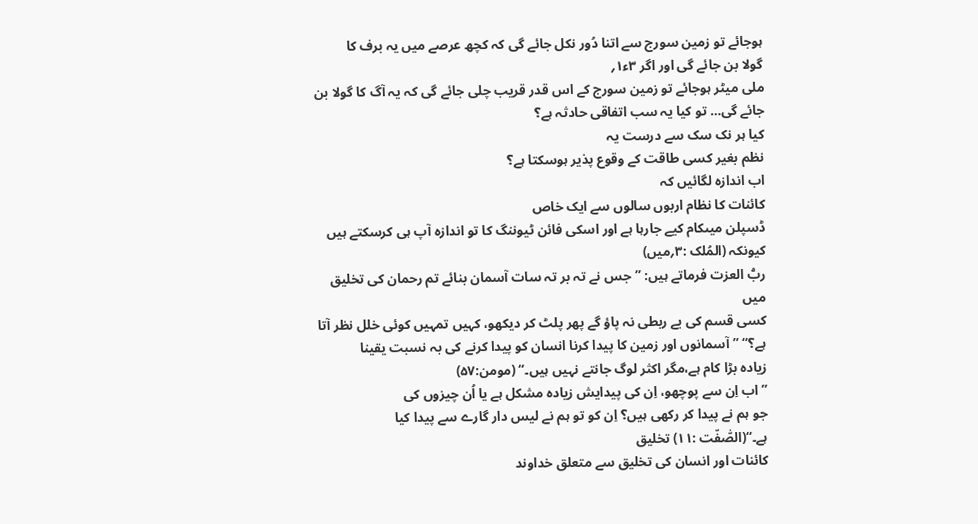ہوجائے تو زمین سورج سے اتنا دُور نکل جائے گی کہ کچھ عرصے میں یہ برف کا
گولا بن جائے گی اور اگر ۳ء۱؍
ملی میٹر ہوجائے تو زمین سورج کے اس قدر قریب چلی جائے گی کہ یہ آگ کا گولا بن
جائے گی… تو کیا یہ سب اتفاقی حادثہ ہے؟
کیا ہر نک سک سے درست یہ
نظم بغیر کسی طاقت کے وقوع پذیر ہوسکتا ہے؟
اب اندازہ لگائیں کہ
کائنات کا نظام اربوں سالوں سے ایک خاص
ڈسپلن میںکام کیے جارہا ہے اور اسکی فائن ٹیوننگ کا تو اندازہ آپ ہی کرسکتے ہیں
کیونکہ (المُلک :۳؍میں)
ربُّ العزت فرماتے ہیں: ’’جس نے تہ بر تہ سات آسمان بنائے تم رحمان کی تخلیق میں
کسی قسم کی بے ربطی نہ پاؤ گے پھر پلٹ کر دیکھو، کہیں تمہیں کوئی خلل نظر آتا
ہے؟‘‘ ’’آسمانوں اور زمین کا پیدا کرنا انسان کو پیدا کرنے کی بہ نسبت یقینا
زیادہ بڑا کام ہے،مگر اکثر لوگ جانتے نہیں ہیں۔‘‘ (مومن:۵۷)
’’اب اِن سے پوچھو، اِن کی پیدایش زیادہ مشکل ہے یا اُن چیزوں کی
جو ہم نے پیدا کر رکھی ہیں؟ اِن کو تو ہم نے لیس دار گارے سے پیدا کیا
ہے۔‘‘(الصّٰفّت :۱۱) تخلیق
کائنات اور انسان کی تخلیق سے متعلق خداوند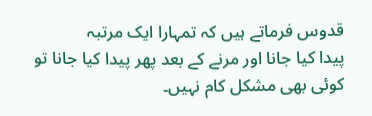قدوس فرماتے ہیں کہ تمہارا ایک مرتبہ
پیدا کیا جانا اور مرنے کے بعد پھر پیدا کیا جانا تو کوئی بھی مشکل کام نہیں۔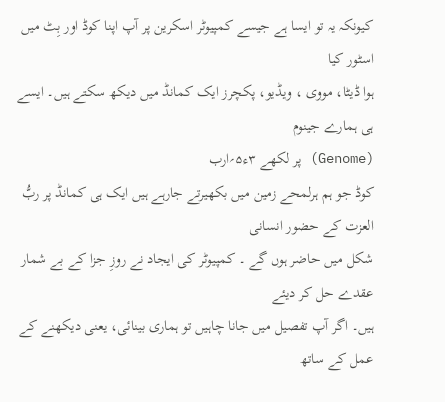کیونکہ یہ تو ایسا ہے جیسے کمپیوٹر اسکرین پر آپ اپنا کوڈ اور بِٹ میں اسٹور کیا
ہوا ڈیٹا، مووی ، ویڈیو، پکچرز ایک کمانڈ میں دیکھ سکتے ہیں۔ ایسے ہی ہمارے جینوم
(Genome) پر لکھے ۳ء۵؍ارب
کوڈ جو ہم ہرلمحے زمین میں بکھیرتے جارہے ہیں ایک ہی کمانڈ پر ربُّ العزت کے حضور انسانی
شکل میں حاضر ہوں گے ۔ کمپیوٹر کی ایجاد نے روزِ جزا کے بے شمار عقدے حل کر دیئے
ہیں۔ اگر آپ تفصیل میں جانا چاہیں تو ہماری بینائی، یعنی دیکھنے کے عمل کے ساتھ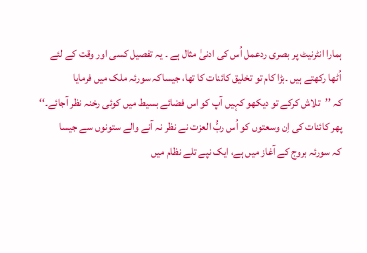ہمارا انٹرنیٹ پر بصری ردعمل اُس کی ادنیٰ مثال ہے ۔ یہ تفصیل کسی اور وقت کے لئے
اُٹھا رکھتے ہیں ۔بڑا کام تو تخلیق کائنات کا تھا، جیساکہ سورئہ ملک میں فرمایا
کہ ’’تلاش کرکے تو دیکھو کہیں آپ کو اس فضائے بسیط میں کوئی رخنہ نظر آجائے۔‘‘
پھر کائنات کی اِن وسعتوں کو اُس ربُّ العزت نے نظر نہ آنے والے ستونوں سے جیسا
کہ سورئہ بروج کے آغاز میں ہے، ایک نپے تلے نظام میں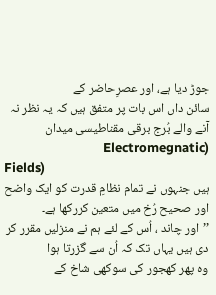جوڑ دیا ہے، اور عصرِحاضر کے
سائن داں اس بات پر متفق ہیں کہ یہ نظر نہ آنے والے بُرج برقی مقناطیسی میدان (Electromegnatic
Fields)
ہیں جنہوں نے تمام نظامِ قدرت کو ایک واضح اور صحیح رُخ میں متعین کررکھا ہے۔
’’اور چاند ، اُس کے لئے ہم نے منزلیں مقرر کر دی ہیں یہاں تک کہ اُن سے گزرتا ہوا
وہ پھر کھجور کی سوکھی شاخ کے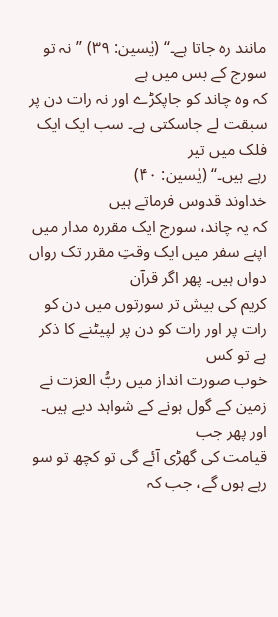مانند رہ جاتا ہے۔‘‘ (یٰسین: ۳۹) ’’نہ تو سورج کے بس میں ہے
کہ وہ چاند کو جاپکڑے اور نہ رات دن پر سبقت لے جاسکتی ہے۔ سب ایک ایک فلک میں تیر
رہے ہیں۔‘‘ (یٰسین: ۴۰)
خداوند قدوس فرماتے ہیں
کہ یہ چاند، سورج ایک مقررہ مدار میں اپنے سفر میں ایک وقتِ مقرر تک رواں دواں ہیں۔ پھر اگر قرآن
کریم کی بیش تر سورتوں میں دن کو رات پر اور رات کو دن پر لپیٹنے کا ذکر ہے تو کس
خوب صورت انداز میں ربُّ العزت نے زمین کے گول ہونے کے شواہد دیے ہیں۔ اور پھر جب
قیامت کی گھڑی آئے گی تو کچھ تو سو رہے ہوں گے، جب کہ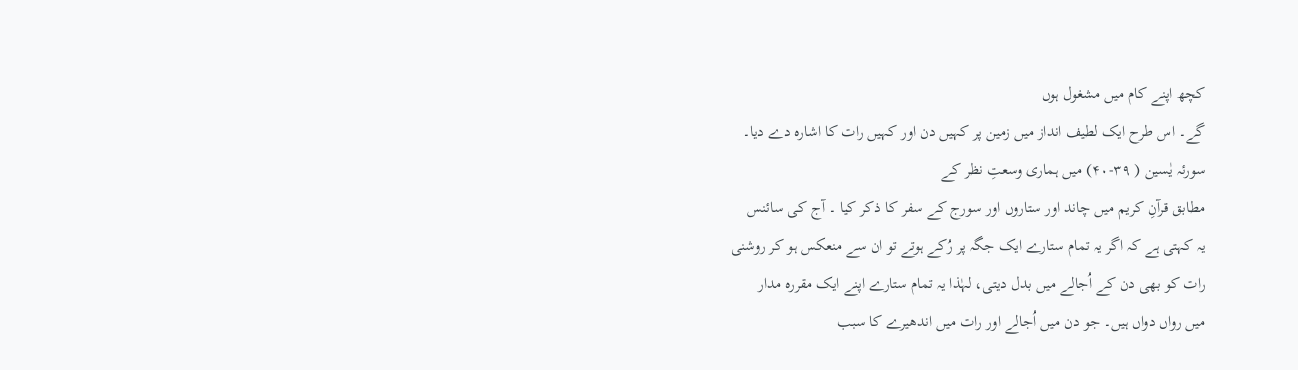کچھ اپنے کام میں مشغول ہوں
گے۔ اس طرح ایک لطیف انداز میں زمین پر کہیں دن اور کہیں رات کا اشارہ دے دیا۔
سورئہ یٰسین ( ۳۹-۴۰) میں ہماری وسعتِ نظر کے
مطابق قرآنِ کریم میں چاند اور ستاروں اور سورج کے سفر کا ذکر کیا ۔ آج کی سائنس
یہ کہتی ہے کہ اگر یہ تمام ستارے ایک جگہ پر رُکے ہوتے تو ان سے منعکس ہو کر روشنی
رات کو بھی دن کے اُجالے میں بدل دیتی، لہٰذا یہ تمام ستارے اپنے ایک مقررہ مدار
میں رواں دواں ہیں۔ جو دن میں اُجالے اور رات میں اندھیرے کا سبب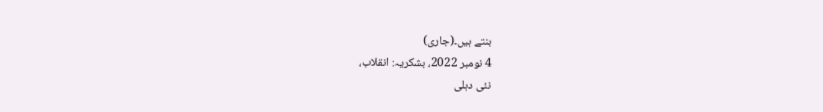بنتے ہیں۔(جاری)
4 نومبر 2022، بشکریہ: انقلاب،
نئی دہلی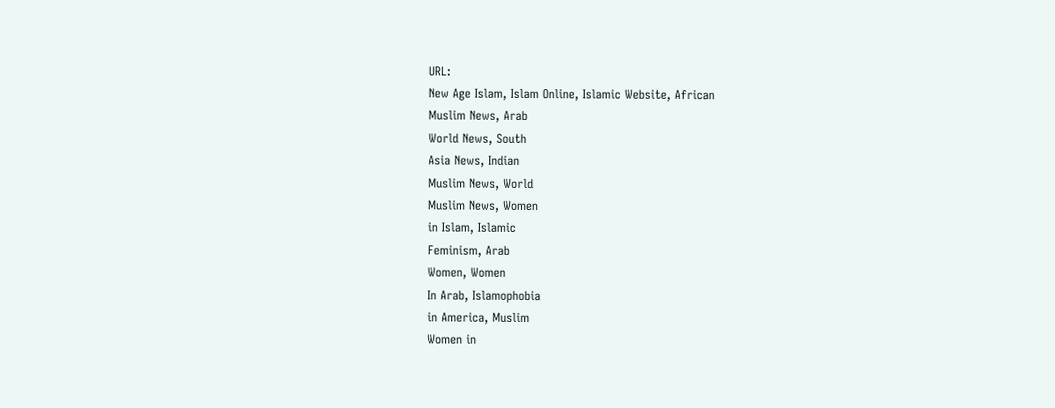URL:
New Age Islam, Islam Online, Islamic Website, African
Muslim News, Arab
World News, South
Asia News, Indian
Muslim News, World
Muslim News, Women
in Islam, Islamic
Feminism, Arab
Women, Women
In Arab, Islamophobia
in America, Muslim
Women in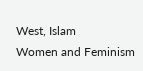West, Islam
Women and Feminism